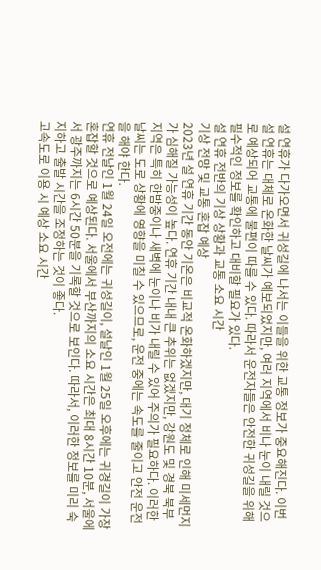설 연휴가 다가오면서 귀성길에 나서는 이들을 위한 교통 정보가 중요해진다. 이번 설 연휴는 대체로 온화한 날씨가 예보되었지만, 여러 지역에서 비나 눈이 내릴 것으로 예상되어 교통에 불편이 따를 수 있다. 따라서 운전자들은 안전한 귀성길을 위해 필수적인 정보를 확인하고 대비할 필요가 있다.
설 연휴 전반의 기상 상황과 교통 소요 시간
기상 전망 및 교통 혼잡 예상
2023년 설 연휴 기간 동안 기온은 비교적 온화하겠지만, 대기 정체로 인해 미세먼지가 심해질 가능성이 높다. 연휴 기간 내내 큰 추위는 없겠지만, 강원도 및 경북 북부 지역은 특히 한밤중이나 새벽에 눈이나 비가 내릴 수 있어 주의가 필요하다. 이러한 날씨는 도로 상황에 영향을 미칠 수 있으므로, 운전 중에는 속도를 줄이고 안전 운전을 해야 한다.
연휴 전날인 1월 24일 오전에는 귀성길이, 설날인 1월 25일 오후에는 귀경길이 가장 혼잡할 것으로 예상된다. 서울에서 부산까지의 소요 시간은 최대 8시간 10분, 서울에서 광주까지는 6시간 50분을 기록할 것으로 보인다. 따라서, 이러한 정보를 미리 숙지하고 출발 시간을 조정하는 것이 좋다.
고속도로 이용 시 예상 소요 시간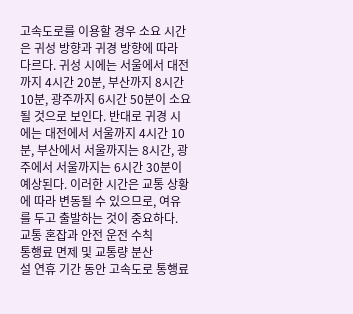고속도로를 이용할 경우 소요 시간은 귀성 방향과 귀경 방향에 따라 다르다. 귀성 시에는 서울에서 대전까지 4시간 20분, 부산까지 8시간 10분, 광주까지 6시간 50분이 소요될 것으로 보인다. 반대로 귀경 시에는 대전에서 서울까지 4시간 10분, 부산에서 서울까지는 8시간, 광주에서 서울까지는 6시간 30분이 예상된다. 이러한 시간은 교통 상황에 따라 변동될 수 있으므로, 여유를 두고 출발하는 것이 중요하다.
교통 혼잡과 안전 운전 수칙
통행료 면제 및 교통량 분산
설 연휴 기간 동안 고속도로 통행료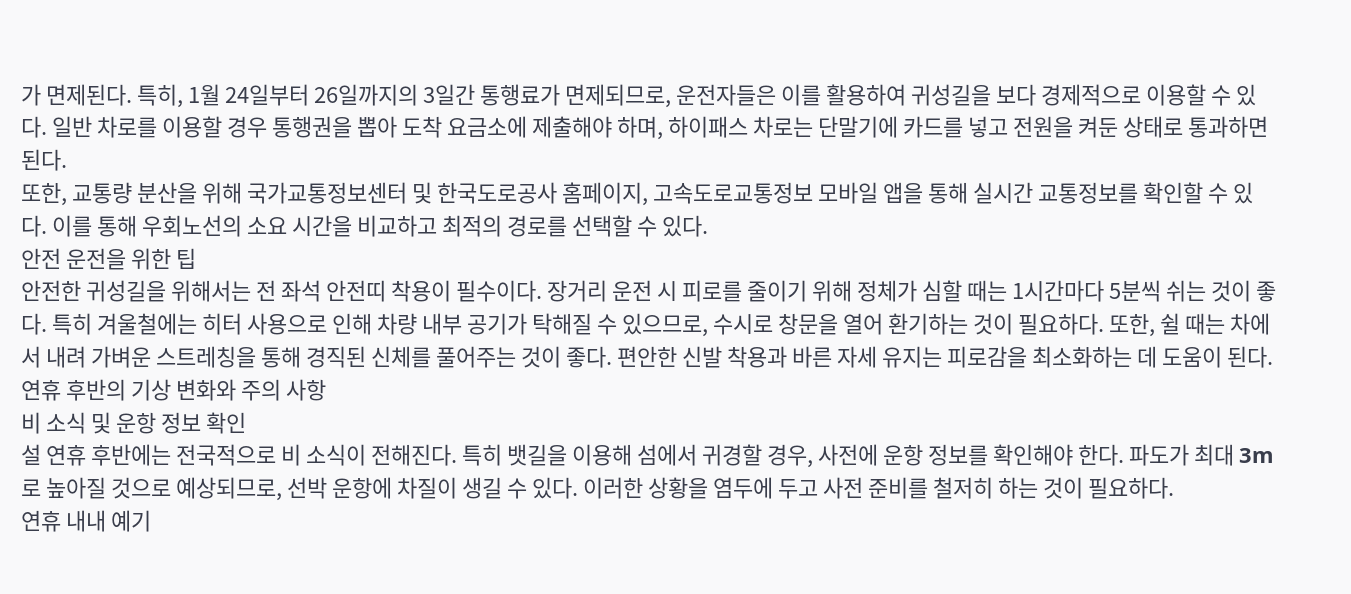가 면제된다. 특히, 1월 24일부터 26일까지의 3일간 통행료가 면제되므로, 운전자들은 이를 활용하여 귀성길을 보다 경제적으로 이용할 수 있다. 일반 차로를 이용할 경우 통행권을 뽑아 도착 요금소에 제출해야 하며, 하이패스 차로는 단말기에 카드를 넣고 전원을 켜둔 상태로 통과하면 된다.
또한, 교통량 분산을 위해 국가교통정보센터 및 한국도로공사 홈페이지, 고속도로교통정보 모바일 앱을 통해 실시간 교통정보를 확인할 수 있다. 이를 통해 우회노선의 소요 시간을 비교하고 최적의 경로를 선택할 수 있다.
안전 운전을 위한 팁
안전한 귀성길을 위해서는 전 좌석 안전띠 착용이 필수이다. 장거리 운전 시 피로를 줄이기 위해 정체가 심할 때는 1시간마다 5분씩 쉬는 것이 좋다. 특히 겨울철에는 히터 사용으로 인해 차량 내부 공기가 탁해질 수 있으므로, 수시로 창문을 열어 환기하는 것이 필요하다. 또한, 쉴 때는 차에서 내려 가벼운 스트레칭을 통해 경직된 신체를 풀어주는 것이 좋다. 편안한 신발 착용과 바른 자세 유지는 피로감을 최소화하는 데 도움이 된다.
연휴 후반의 기상 변화와 주의 사항
비 소식 및 운항 정보 확인
설 연휴 후반에는 전국적으로 비 소식이 전해진다. 특히 뱃길을 이용해 섬에서 귀경할 경우, 사전에 운항 정보를 확인해야 한다. 파도가 최대 3m로 높아질 것으로 예상되므로, 선박 운항에 차질이 생길 수 있다. 이러한 상황을 염두에 두고 사전 준비를 철저히 하는 것이 필요하다.
연휴 내내 예기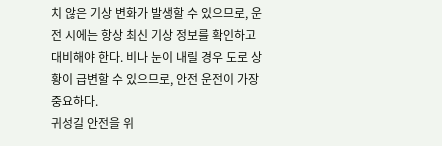치 않은 기상 변화가 발생할 수 있으므로, 운전 시에는 항상 최신 기상 정보를 확인하고 대비해야 한다. 비나 눈이 내릴 경우 도로 상황이 급변할 수 있으므로, 안전 운전이 가장 중요하다.
귀성길 안전을 위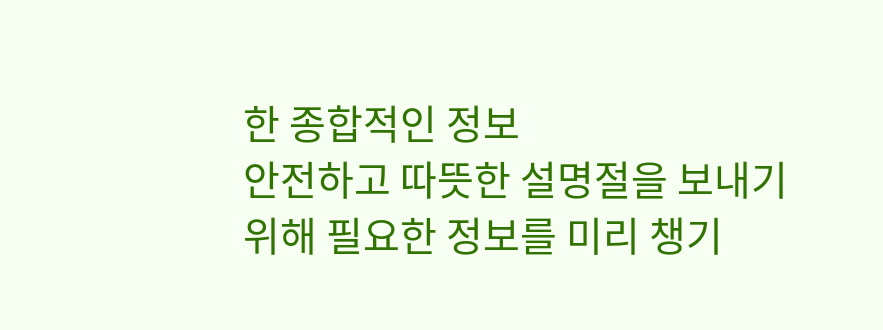한 종합적인 정보
안전하고 따뜻한 설명절을 보내기 위해 필요한 정보를 미리 챙기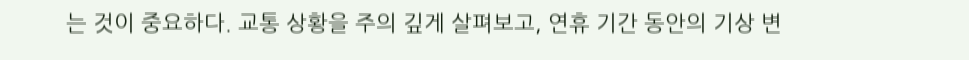는 것이 중요하다. 교통 상황을 주의 깊게 살펴보고, 연휴 기간 동안의 기상 변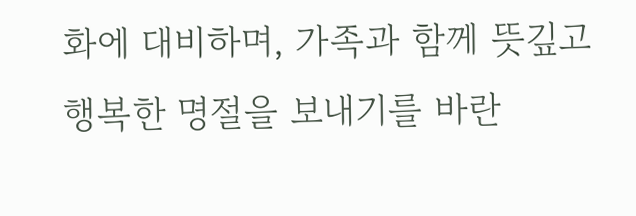화에 대비하며, 가족과 함께 뜻깊고 행복한 명절을 보내기를 바란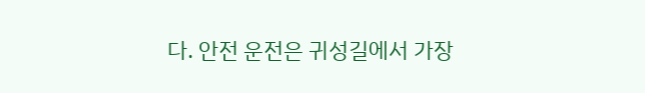다. 안전 운전은 귀성길에서 가장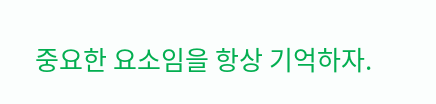중요한 요소임을 항상 기억하자.